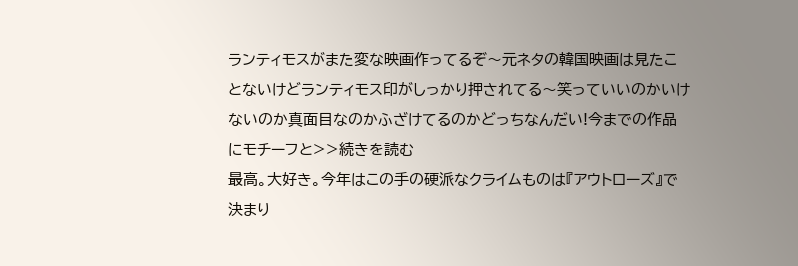ランティモスがまた変な映画作ってるぞ〜元ネタの韓国映画は見たことないけどランティモス印がしっかり押されてる〜笑っていいのかいけないのか真面目なのかふざけてるのかどっちなんだい!今までの作品にモチーフと>>続きを読む
最高。大好き。今年はこの手の硬派なクライムものは『アウトローズ』で決まり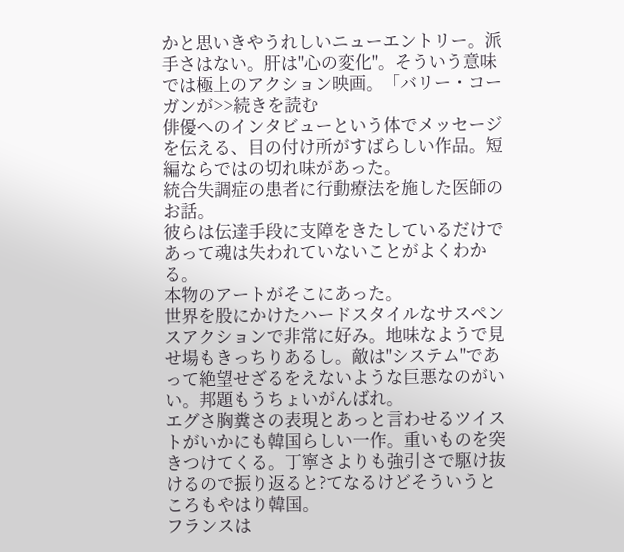かと思いきやうれしいニューエントリー。派手さはない。肝は"心の変化"。そういう意味では極上のアクション映画。「バリー・コーガンが>>続きを読む
俳優へのインタビューという体でメッセージを伝える、目の付け所がすばらしい作品。短編ならではの切れ味があった。
統合失調症の患者に行動療法を施した医師のお話。
彼らは伝達手段に支障をきたしているだけであって魂は失われていないことがよくわかる。
本物のアートがそこにあった。
世界を股にかけたハードスタイルなサスペンスアクションで非常に好み。地味なようで見せ場もきっちりあるし。敵は"システム"であって絶望せざるをえないような巨悪なのがいい。邦題もうちょいがんばれ。
エグさ胸糞さの表現とあっと言わせるツイストがいかにも韓国らしい一作。重いものを突きつけてくる。丁寧さよりも強引さで駆け抜けるので振り返ると?てなるけどそういうところもやはり韓国。
フランスは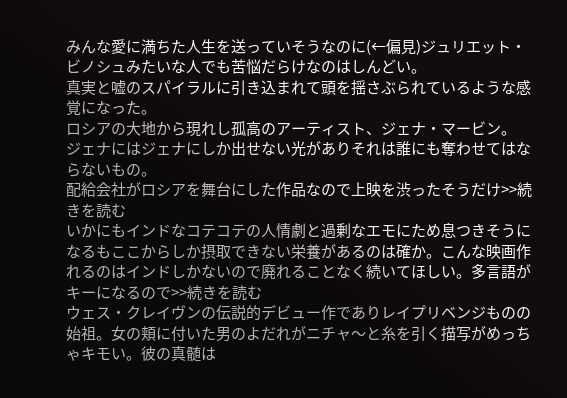みんな愛に満ちた人生を送っていそうなのに(←偏見)ジュリエット・ビノシュみたいな人でも苦悩だらけなのはしんどい。
真実と嘘のスパイラルに引き込まれて頭を揺さぶられているような感覚になった。
ロシアの大地から現れし孤高のアーティスト、ジェナ・マービン。
ジェナにはジェナにしか出せない光がありそれは誰にも奪わせてはならないもの。
配給会社がロシアを舞台にした作品なので上映を渋ったそうだけ>>続きを読む
いかにもインドなコテコテの人情劇と過剰なエモにため息つきそうになるもここからしか摂取できない栄養があるのは確か。こんな映画作れるのはインドしかないので廃れることなく続いてほしい。多言語がキーになるので>>続きを読む
ウェス・クレイヴンの伝説的デビュー作でありレイプリベンジものの始祖。女の頬に付いた男のよだれがニチャ〜と糸を引く描写がめっちゃキモい。彼の真髄は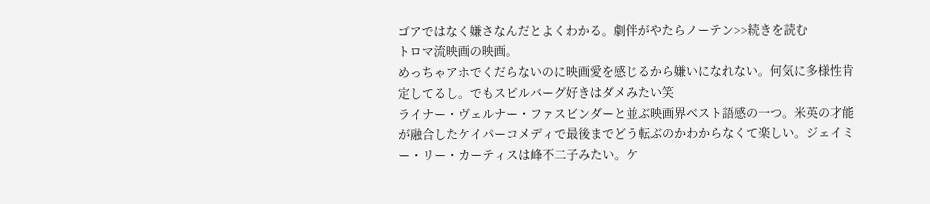ゴアではなく嫌さなんだとよくわかる。劇伴がやたらノーテン>>続きを読む
トロマ流映画の映画。
めっちゃアホでくだらないのに映画愛を感じるから嫌いになれない。何気に多様性肯定してるし。でもスピルバーグ好きはダメみたい笑
ライナー・ヴェルナー・ファスビンダーと並ぶ映画界ベスト語感の一つ。米英の才能が融合したケイパーコメディで最後までどう転ぶのかわからなくて楽しい。ジェイミー・リー・カーティスは峰不二子みたい。ケ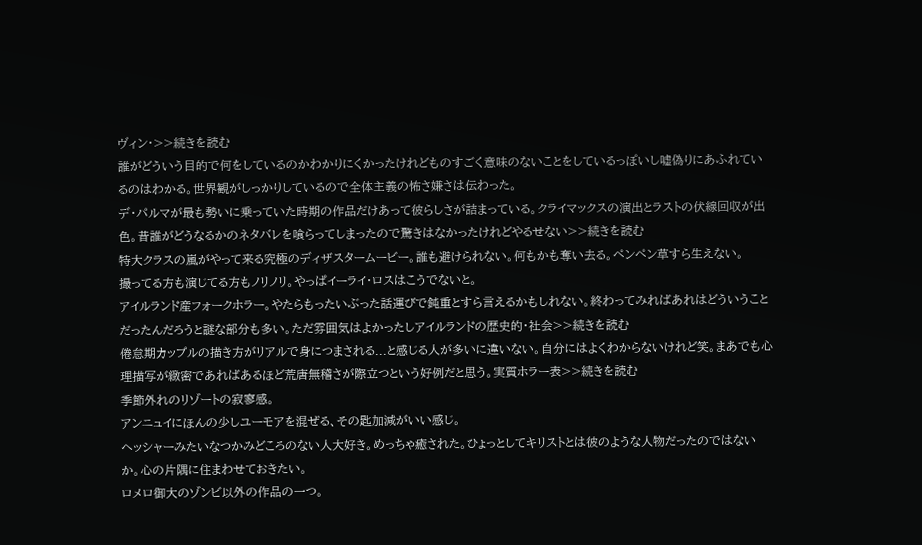ヴィン・>>続きを読む
誰がどういう目的で何をしているのかわかりにくかったけれどものすごく意味のないことをしているっぽいし嘘偽りにあふれているのはわかる。世界観がしっかりしているので全体主義の怖さ嫌さは伝わった。
デ・パルマが最も勢いに乗っていた時期の作品だけあって彼らしさが詰まっている。クライマックスの演出とラストの伏線回収が出色。昔誰がどうなるかのネタバレを喰らってしまったので驚きはなかったけれどやるせない>>続きを読む
特大クラスの嵐がやって来る究極のディザスタームービー。誰も避けられない。何もかも奪い去る。ペンペン草すら生えない。
撮ってる方も演じてる方もノリノリ。やっぱイーライ・ロスはこうでないと。
アイルランド産フォークホラー。やたらもったいぶった話運びで鈍重とすら言えるかもしれない。終わってみればあれはどういうことだったんだろうと謎な部分も多い。ただ雰囲気はよかったしアイルランドの歴史的・社会>>続きを読む
倦怠期カップルの描き方がリアルで身につまされる...と感じる人が多いに違いない。自分にはよくわからないけれど笑。まあでも心理描写が緻密であればあるほど荒唐無稽さが際立つという好例だと思う。実質ホラー表>>続きを読む
季節外れのリゾートの寂寥感。
アンニュイにほんの少しユーモアを混ぜる、その匙加減がいい感じ。
ヘッシャーみたいなつかみどころのない人大好き。めっちゃ癒された。ひょっとしてキリストとは彼のような人物だったのではないか。心の片隅に住まわせておきたい。
ロメロ御大のゾンビ以外の作品の一つ。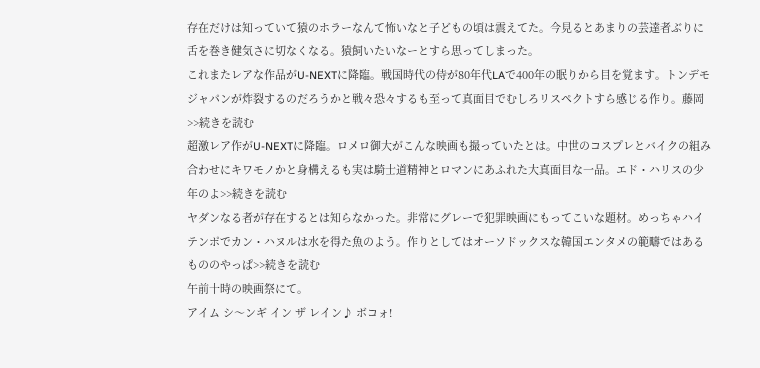存在だけは知っていて猿のホラーなんて怖いなと子どもの頃は震えてた。今見るとあまりの芸達者ぶりに舌を巻き健気さに切なくなる。猿飼いたいなーとすら思ってしまった。
これまたレアな作品がU-NEXTに降臨。戦国時代の侍が80年代LAで400年の眠りから目を覚ます。トンデモジャパンが炸裂するのだろうかと戦々恐々するも至って真面目でむしろリスペクトすら感じる作り。藤岡>>続きを読む
超激レア作がU-NEXTに降臨。ロメロ御大がこんな映画も撮っていたとは。中世のコスプレとバイクの組み合わせにキワモノかと身構えるも実は騎士道精神とロマンにあふれた大真面目な一品。エド・ハリスの少年のよ>>続きを読む
ヤダンなる者が存在するとは知らなかった。非常にグレーで犯罪映画にもってこいな題材。めっちゃハイテンポでカン・ハヌルは水を得た魚のよう。作りとしてはオーソドックスな韓国エンタメの範疇ではあるもののやっぱ>>続きを読む
午前十時の映画祭にて。
アイム シ〜ンギ イン ザ レイン♪ ボコォ!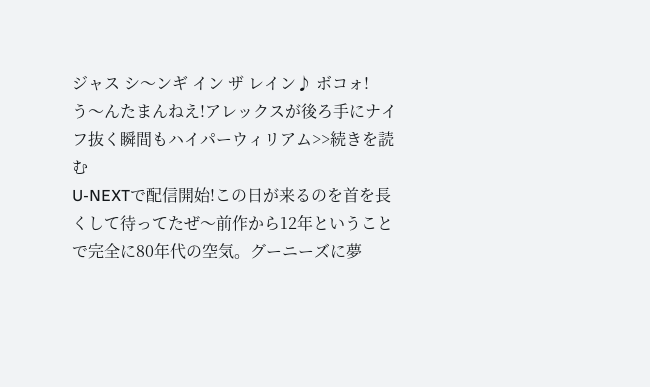ジャス シ〜ンギ イン ザ レイン♪ ボコォ!
う〜んたまんねえ!アレックスが後ろ手にナイフ抜く瞬間もハイパーウィリアム>>続きを読む
U-NEXTで配信開始!この日が来るのを首を長くして待ってたぜ〜前作から12年ということで完全に80年代の空気。グーニーズに夢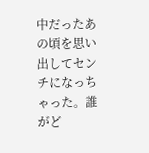中だったあの頃を思い出してセンチになっちゃった。誰がど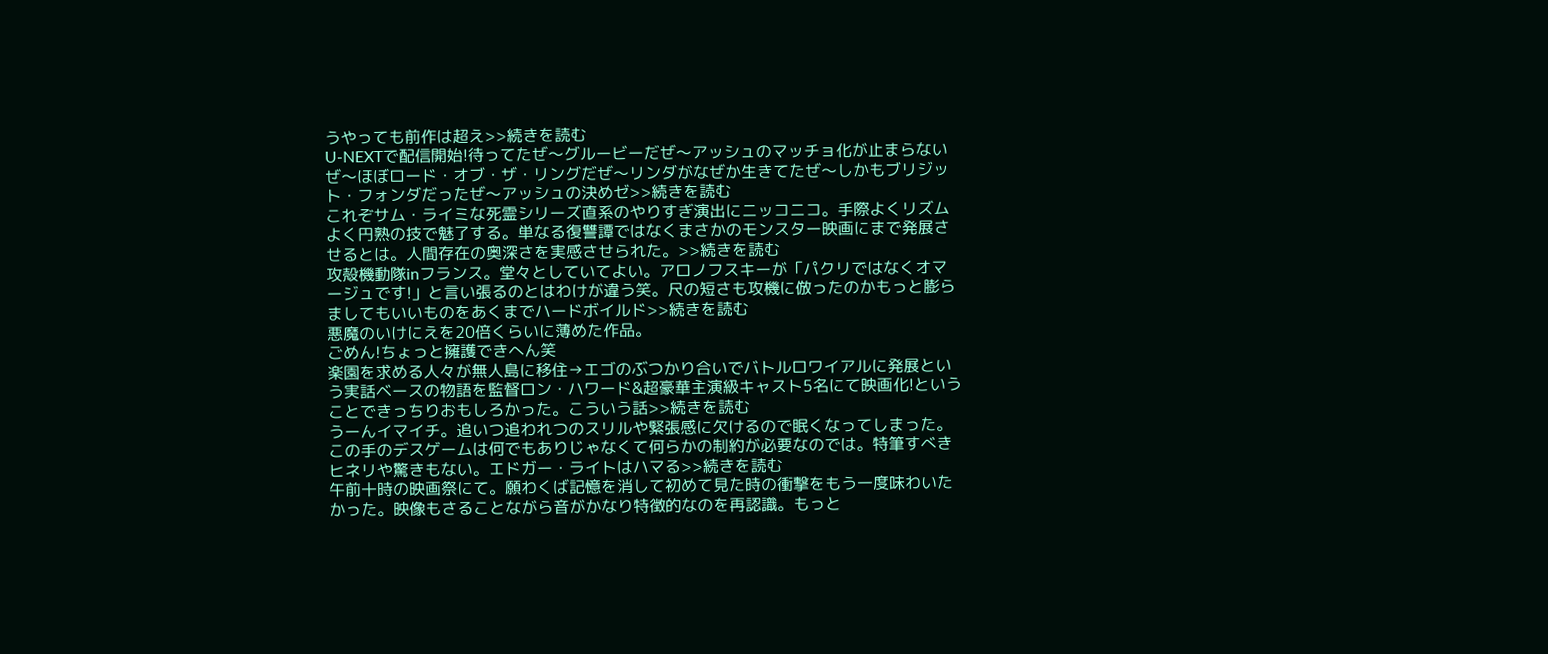うやっても前作は超え>>続きを読む
U-NEXTで配信開始!待ってたぜ〜グルービーだぜ〜アッシュのマッチョ化が止まらないぜ〜ほぼロード・オブ・ザ・リングだぜ〜リンダがなぜか生きてたぜ〜しかもブリジット・フォンダだったぜ〜アッシュの決めゼ>>続きを読む
これぞサム・ライミな死霊シリーズ直系のやりすぎ演出にニッコニコ。手際よくリズムよく円熟の技で魅了する。単なる復讐譚ではなくまさかのモンスター映画にまで発展させるとは。人間存在の奥深さを実感させられた。>>続きを読む
攻殻機動隊inフランス。堂々としていてよい。アロノフスキーが「パクリではなくオマージュです!」と言い張るのとはわけが違う笑。尺の短さも攻機に倣ったのかもっと膨らましてもいいものをあくまでハードボイルド>>続きを読む
悪魔のいけにえを20倍くらいに薄めた作品。
ごめん!ちょっと擁護できへん笑
楽園を求める人々が無人島に移住→エゴのぶつかり合いでバトルロワイアルに発展という実話ベースの物語を監督ロン・ハワード&超豪華主演級キャスト5名にて映画化!ということできっちりおもしろかった。こういう話>>続きを読む
うーんイマイチ。追いつ追われつのスリルや緊張感に欠けるので眠くなってしまった。この手のデスゲームは何でもありじゃなくて何らかの制約が必要なのでは。特筆すべきヒネリや驚きもない。エドガー・ライトはハマる>>続きを読む
午前十時の映画祭にて。願わくば記憶を消して初めて見た時の衝撃をもう一度味わいたかった。映像もさることながら音がかなり特徴的なのを再認識。もっと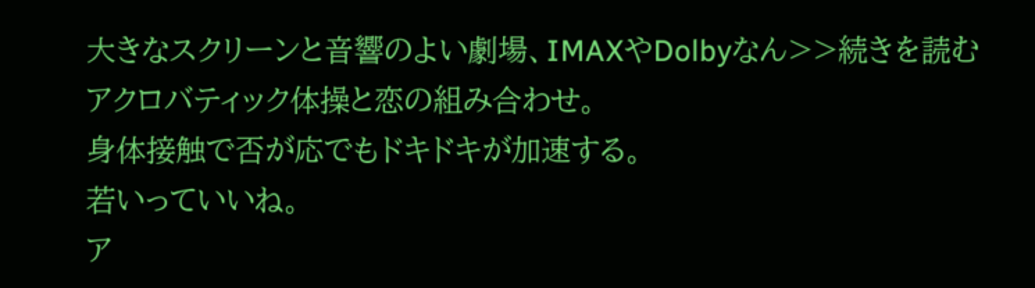大きなスクリーンと音響のよい劇場、IMAXやDolbyなん>>続きを読む
アクロバティック体操と恋の組み合わせ。
身体接触で否が応でもドキドキが加速する。
若いっていいね。
ア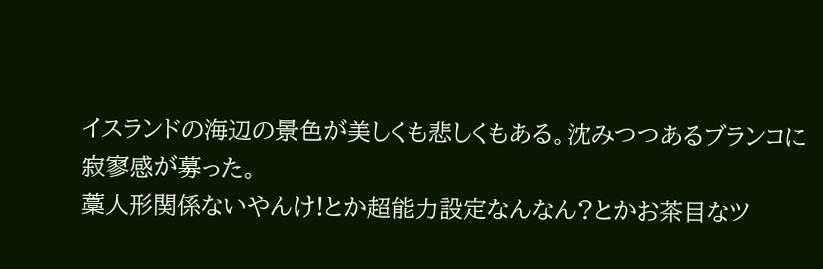イスランドの海辺の景色が美しくも悲しくもある。沈みつつあるブランコに寂寥感が募った。
藁人形関係ないやんけ!とか超能力設定なんなん?とかお茶目なツ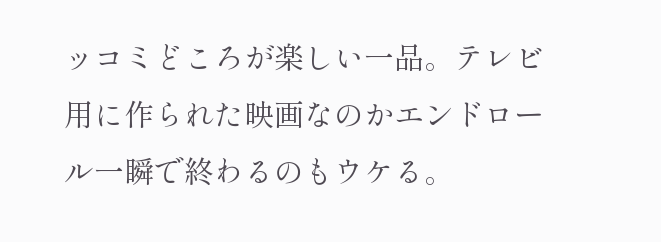ッコミどころが楽しい一品。テレビ用に作られた映画なのかエンドロール一瞬で終わるのもウケる。